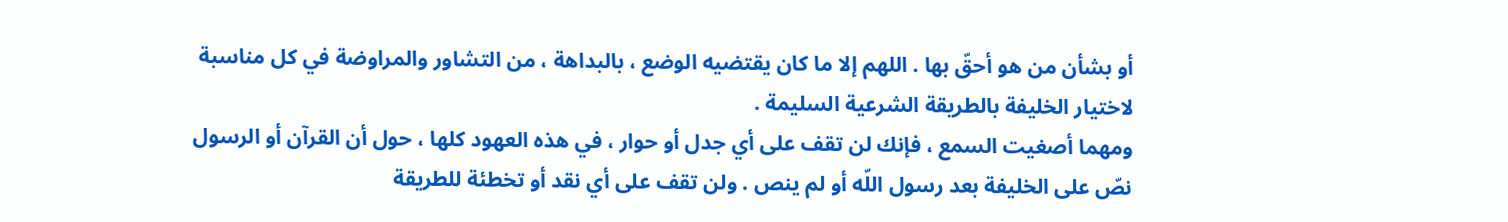أو بشأن من هو أحقّ بها . اللهم إلا ما كان يقتضيه الوضع ، بالبداهة ، من التشاور والمراوضة في كل مناسبة لاختيار الخليفة بالطريقة الشرعية السليمة .
ومهما أصغيت السمع ، فإنك لن تقف على أي جدل أو حوار ، في هذه العهود كلها ، حول أن القرآن أو الرسول نصّ على الخليفة بعد رسول اللّه أو لم ينص . ولن تقف على أي نقد أو تخطئة للطريقة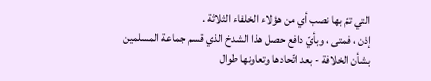التي تمّ بها نصب أي من هؤلاء الخلفاء الثلاثة .
إذن ، فمتى ، وبأيّ دافع حصل هذا الشدخ الذي قسم جماعة المسلمين بشأن الخلافة - بعد اتّحادها وتعاونها طوال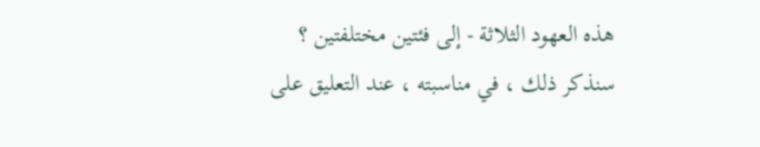هذه العهود الثلاثة - إلى فئتين مختلفتين ؟
سنذكر ذلك ، في مناسبته ، عند التعليق على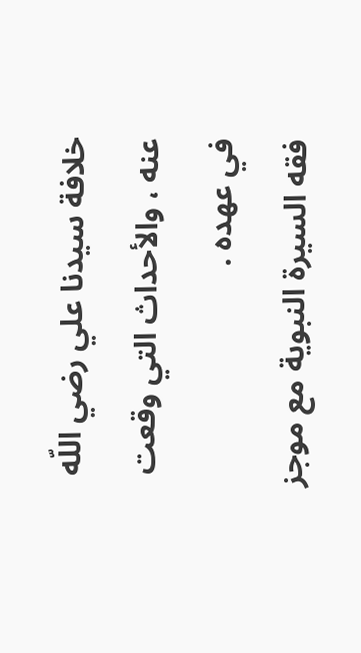خلافة سيدنا علي رضي اللّه عنه ، والأحداث التي وقعت في عهده .
فقه السيرة النبوية مع موجز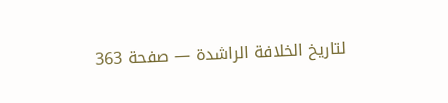لتاريخ الخلافة الراشدة — صفحة 363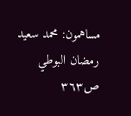مساهمون: محمد سعيد رمضان البوطي
ص٣٦٣